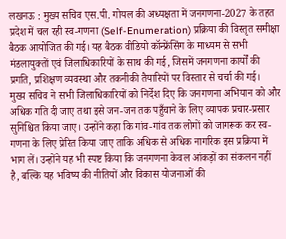लखनऊ : मुख्य सचिव एस.पी. गोयल की अध्यक्षता में जनगणना-2027 के तहत प्रदेश में चल रही स्व-गणना (Self-Enumeration) प्रक्रिया की विस्तृत समीक्षा बैठक आयोजित की गई। यह बैठक वीडियो कॉन्फ्रेंसिंग के माध्यम से सभी मंडलायुक्तों एवं जिलाधिकारियों के साथ की गई, जिसमें जनगणना कार्यों की प्रगति, प्रशिक्षण व्यवस्था और तकनीकी तैयारियों पर विस्तार से चर्चा की गई।
मुख्य सचिव ने सभी जिलाधिकारियों को निर्देश दिए कि जनगणना अभियान को और अधिक गति दी जाए तथा इसे जन-जन तक पहुँचाने के लिए व्यापक प्रचार-प्रसार सुनिश्चित किया जाए। उन्होंने कहा कि गांव-गांव तक लोगों को जागरूक कर स्व-गणना के लिए प्रेरित किया जाए ताकि अधिक से अधिक नागरिक इस प्रक्रिया में भाग लें। उन्होंने यह भी स्पष्ट किया कि जनगणना केवल आंकड़ों का संकलन नहीं है, बल्कि यह भविष्य की नीतियों और विकास योजनाओं की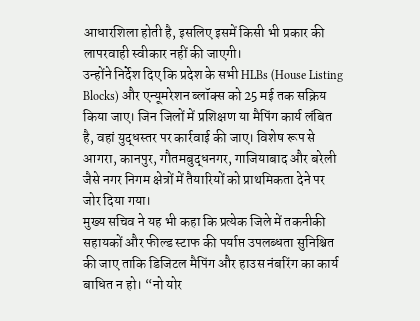आधारशिला होती है, इसलिए इसमें किसी भी प्रकार की लापरवाही स्वीकार नहीं की जाएगी।
उन्होंने निर्देश दिए कि प्रदेश के सभी HLBs (House Listing Blocks) और एन्यूमरेशन ब्लॉक्स को 25 मई तक सक्रिय किया जाए। जिन जिलों में प्रशिक्षण या मैपिंग कार्य लंबित है, वहां युद्धस्तर पर कार्रवाई की जाए। विशेष रूप से आगरा, कानपुर, गौतमबुद्धनगर, गाजियाबाद और बरेली जैसे नगर निगम क्षेत्रों में तैयारियों को प्राथमिकता देने पर जोर दिया गया।
मुख्य सचिव ने यह भी कहा कि प्रत्येक जिले में तकनीकी सहायकों और फील्ड स्टाफ की पर्याप्त उपलब्धता सुनिश्चित की जाए ताकि डिजिटल मैपिंग और हाउस नंबरिंग का कार्य बाधित न हो। “नो योर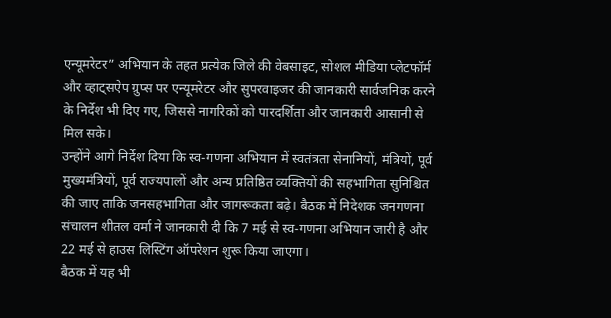एन्यूमरेटर” अभियान के तहत प्रत्येक जिले की वेबसाइट, सोशल मीडिया प्लेटफॉर्म और व्हाट्सऐप ग्रुप्स पर एन्यूमरेटर और सुपरवाइजर की जानकारी सार्वजनिक करने के निर्देश भी दिए गए, जिससे नागरिकों को पारदर्शिता और जानकारी आसानी से मिल सके।
उन्होंने आगे निर्देश दिया कि स्व-गणना अभियान में स्वतंत्रता सेनानियों, मंत्रियों, पूर्व मुख्यमंत्रियों, पूर्व राज्यपालों और अन्य प्रतिष्ठित व्यक्तियों की सहभागिता सुनिश्चित की जाए ताकि जनसहभागिता और जागरूकता बढ़े। बैठक में निदेशक जनगणना संचालन शीतल वर्मा ने जानकारी दी कि 7 मई से स्व-गणना अभियान जारी है और 22 मई से हाउस लिस्टिंग ऑपरेशन शुरू किया जाएगा।
बैठक में यह भी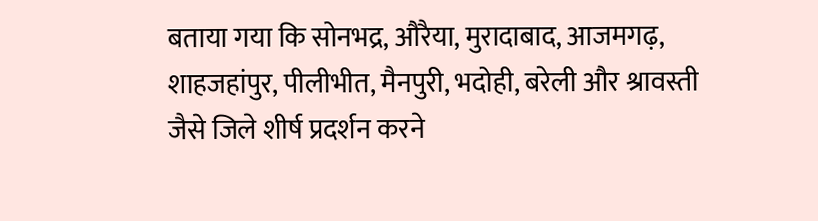बताया गया कि सोनभद्र, औरैया, मुरादाबाद, आजमगढ़, शाहजहांपुर, पीलीभीत, मैनपुरी, भदोही, बरेली और श्रावस्ती जैसे जिले शीर्ष प्रदर्शन करने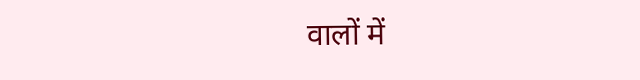वालों में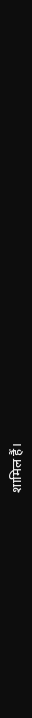शामिल हैं।